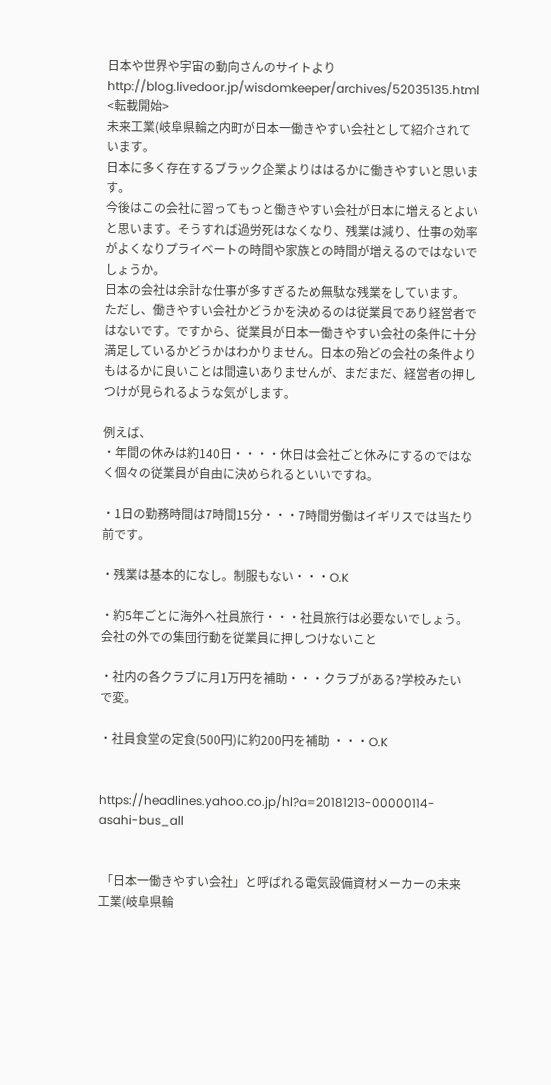日本や世界や宇宙の動向さんのサイトより
http://blog.livedoor.jp/wisdomkeeper/archives/52035135.html
<転載開始>
未来工業(岐阜県輪之内町が日本一働きやすい会社として紹介されています。
日本に多く存在するブラック企業よりははるかに働きやすいと思います。
今後はこの会社に習ってもっと働きやすい会社が日本に増えるとよいと思います。そうすれば過労死はなくなり、残業は減り、仕事の効率がよくなりプライベートの時間や家族との時間が増えるのではないでしょうか。
日本の会社は余計な仕事が多すぎるため無駄な残業をしています。
ただし、働きやすい会社かどうかを決めるのは従業員であり経営者ではないです。ですから、従業員が日本一働きやすい会社の条件に十分満足しているかどうかはわかりません。日本の殆どの会社の条件よりもはるかに良いことは間違いありませんが、まだまだ、経営者の押しつけが見られるような気がします。

例えば、
・年間の休みは約140日・・・・休日は会社ごと休みにするのではなく個々の従業員が自由に決められるといいですね。

・1日の勤務時間は7時間15分・・・7時間労働はイギリスでは当たり前です。

・残業は基本的になし。制服もない・・・O.K

・約5年ごとに海外へ社員旅行・・・社員旅行は必要ないでしょう。会社の外での集団行動を従業員に押しつけないこと

・社内の各クラブに月1万円を補助・・・クラブがある?学校みたいで変。

・社員食堂の定食(500円)に約200円を補助 ・・・O.K


https://headlines.yahoo.co.jp/hl?a=20181213-00000114-asahi-bus_all


 「日本一働きやすい会社」と呼ばれる電気設備資材メーカーの未来工業(岐阜県輪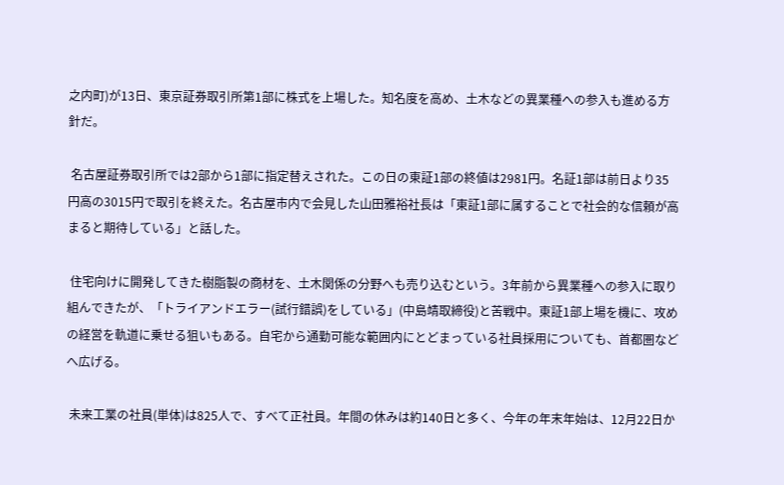之内町)が13日、東京証券取引所第1部に株式を上場した。知名度を高め、土木などの異業種への参入も進める方針だ。

 名古屋証券取引所では2部から1部に指定替えされた。この日の東証1部の終値は2981円。名証1部は前日より35円高の3015円で取引を終えた。名古屋市内で会見した山田雅裕社長は「東証1部に属することで社会的な信頼が高まると期待している」と話した。

 住宅向けに開発してきた樹脂製の商材を、土木関係の分野へも売り込むという。3年前から異業種への参入に取り組んできたが、「トライアンドエラー(試行錯誤)をしている」(中島靖取締役)と苦戦中。東証1部上場を機に、攻めの経営を軌道に乗せる狙いもある。自宅から通勤可能な範囲内にとどまっている社員採用についても、首都圏などへ広げる。

 未来工業の社員(単体)は825人で、すべて正社員。年間の休みは約140日と多く、今年の年末年始は、12月22日か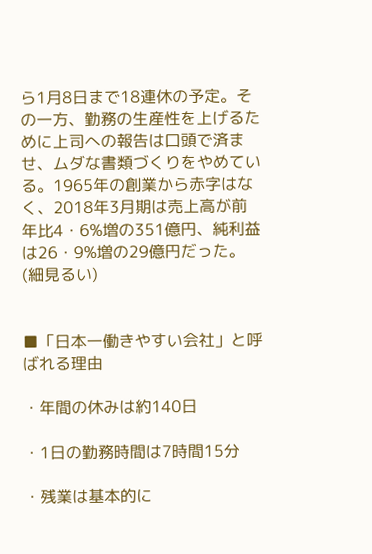ら1月8日まで18連休の予定。その一方、勤務の生産性を上げるために上司への報告は口頭で済ませ、ムダな書類づくりをやめている。1965年の創業から赤字はなく、2018年3月期は売上高が前年比4・6%増の351億円、純利益は26・9%増の29億円だった。(細見るい)


■「日本一働きやすい会社」と呼ばれる理由

・年間の休みは約140日

・1日の勤務時間は7時間15分

・残業は基本的に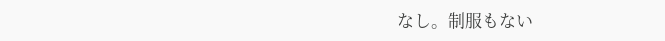なし。制服もない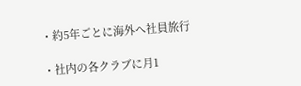・約5年ごとに海外へ社員旅行

・社内の各クラブに月1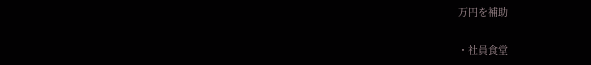万円を補助

・社員食堂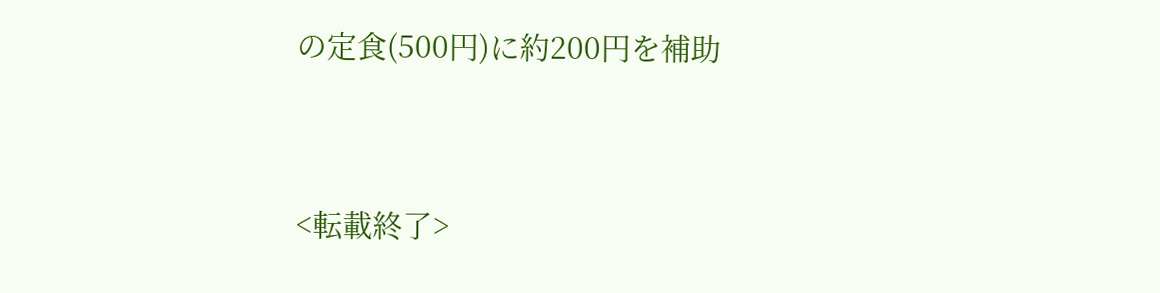の定食(500円)に約200円を補助



<転載終了>